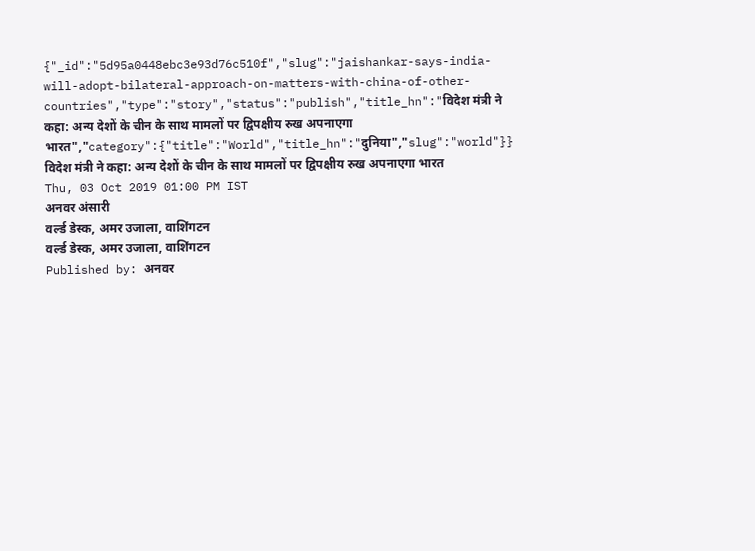{"_id":"5d95a0448ebc3e93d76c510f","slug":"jaishankar-says-india-will-adopt-bilateral-approach-on-matters-with-china-of-other-countries","type":"story","status":"publish","title_hn":"विदेश मंत्री ने कहा: अन्य देशों के चीन के साथ मामलों पर द्विपक्षीय रुख अपनाएगा भारत","category":{"title":"World","title_hn":"दुनिया","slug":"world"}}
विदेश मंत्री ने कहा: अन्य देशों के चीन के साथ मामलों पर द्विपक्षीय रुख अपनाएगा भारत
Thu, 03 Oct 2019 01:00 PM IST
अनवर अंसारी
वर्ल्ड डेस्क, अमर उजाला, वाशिंगटन
वर्ल्ड डेस्क, अमर उजाला, वाशिंगटन
Published by: अनवर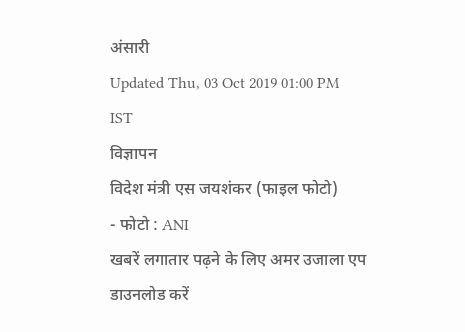अंसारी
Updated Thu, 03 Oct 2019 01:00 PM IST
विज्ञापन
विदेश मंत्री एस जयशंकर (फाइल फोटो)
- फोटो : ANI
खबरें लगातार पढ़ने के लिए अमर उजाला एप डाउनलोड करें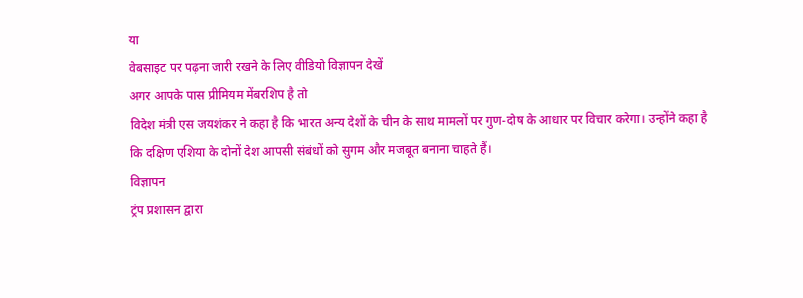या
वेबसाइट पर पढ़ना जारी रखने के लिए वीडियो विज्ञापन देखें
अगर आपके पास प्रीमियम मेंबरशिप है तो
विदेश मंत्री एस जयशंकर ने कहा है कि भारत अन्य देशों के चीन के साथ मामलों पर गुण-दोष के आधार पर विचार करेगा। उन्होंने कहा है कि दक्षिण एशिया के दोनों देश आपसी संबंधों को सुगम और मजबूत बनाना चाहते हैं।
विज्ञापन
ट्रंप प्रशासन द्वारा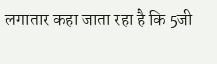लगातार कहा जाता रहा है कि 5जी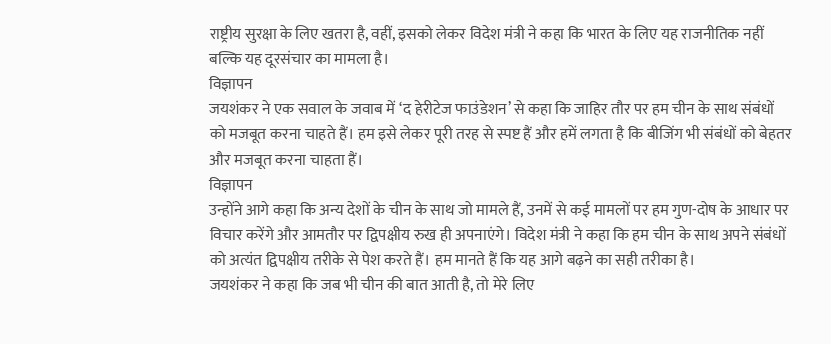राष्ट्रीय सुरक्षा के लिए खतरा है, वहीं, इसको लेकर विदेश मंत्री ने कहा कि भारत के लिए यह राजनीतिक नहीं बल्कि यह दूरसंचार का मामला है।
विज्ञापन
जयशंकर ने एक सवाल के जवाब में ‘द हेरीटेज फाउंडेशन’ से कहा कि जाहिर तौर पर हम चीन के साथ संबंधों को मजबूत करना चाहते हैं। हम इसे लेकर पूरी तरह से स्पष्ट हैं और हमें लगता है कि बीजिंग भी संबंधों को बेहतर और मजबूत करना चाहता हैं।
विज्ञापन
उन्होंने आगे कहा कि अन्य देशों के चीन के साथ जो मामले हैं, उनमें से कई मामलों पर हम गुण-दोष के आधार पर विचार करेंगे और आमतौर पर द्विपक्षीय रुख ही अपनाएंगे। विदेश मंत्री ने कहा कि हम चीन के साथ अपने संबंधों को अत्यंत द्विपक्षीय तरीके से पेश करते हैं। हम मानते हैं कि यह आगे बढ़ने का सही तरीका है।
जयशंकर ने कहा कि जब भी चीन की बात आती है, तो मेरे लिए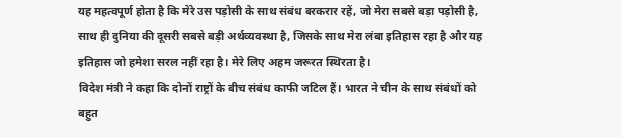यह महत्वपूर्ण होता है कि मेरे उस पड़ोसी के साथ संबंध बरकरार रहें, जो मेरा सबसे बड़ा पड़ोसी है, साथ ही दुनिया की दूसरी सबसे बड़ी अर्थव्यवस्था है, जिसके साथ मेरा लंबा इतिहास रहा है और यह इतिहास जो हमेशा सरल नहीं रहा है। मेरे लिए अहम जरूरत स्थिरता है।
विदेश मंत्री ने कहा कि दोनों राष्ट्रों के बीच संबंध काफी जटिल हैं। भारत ने चीन के साथ संबंधों को बहुत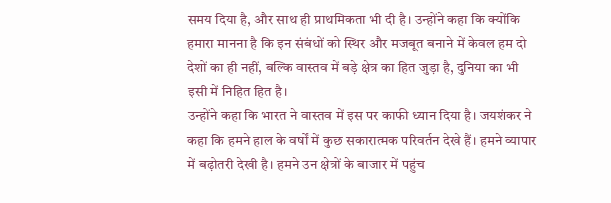समय दिया है, और साथ ही प्राथमिकता भी दी है। उन्होंने कहा कि क्योंकि हमारा मानना है कि इन संबंधों को स्थिर और मजबूत बनाने में केवल हम दो देशों का ही नहीं, बल्कि वास्तव में बड़े क्षेत्र का हित जुड़ा है, दुनिया का भी इसी में निहित हित है।
उन्होंने कहा कि भारत ने वास्तव में इस पर काफी ध्यान दिया है। जयशंकर ने कहा कि हमने हाल के वर्षों में कुछ सकारात्मक परिवर्तन देखे हैं। हमने व्यापार में बढ़ोतरी देखी है। हमने उन क्षेत्रों के बाजार में पहुंच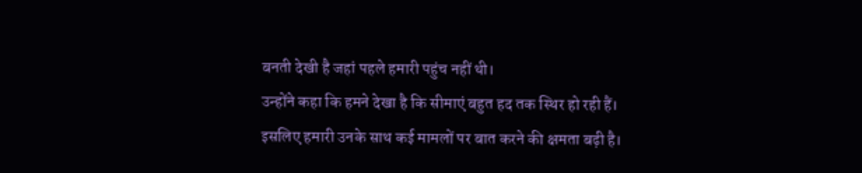बनती देखी है जहां पहले हमारी पहुंच नहीं थी।
उन्होंने कहा कि हमने देखा है कि सीमाएं बहुत हद तक स्थिर हो रही हैं। इसलिए हमारी उनके साथ कई मामलों पर बात करने की क्षमता बढ़ी है।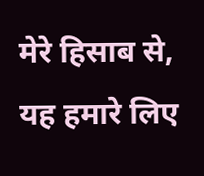मेरे हिसाब से, यह हमारे लिए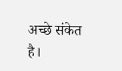अच्छे संकेत है।